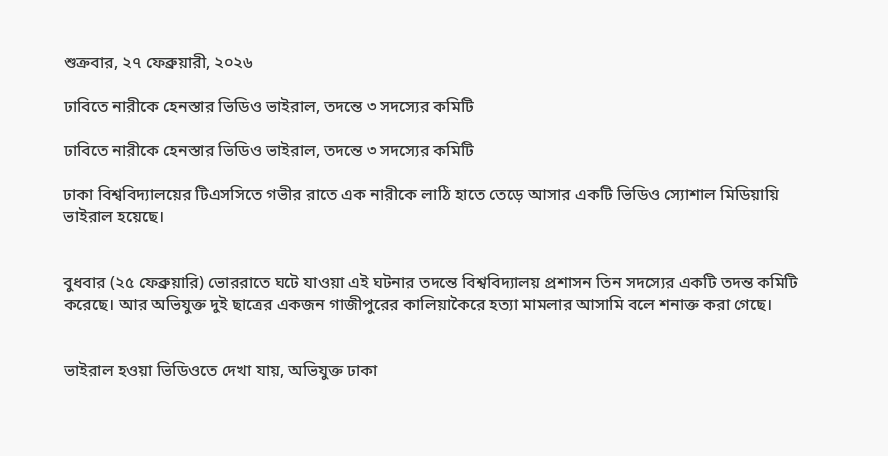শুক্রবার, ২৭ ফেব্রুয়ারী, ২০২৬

ঢাবিতে নারীকে হেনস্তার ভিডিও ভাইরাল, তদন্তে ৩ সদস্যের কমিটি

ঢাবিতে নারীকে হেনস্তার ভিডিও ভাইরাল, তদন্তে ৩ সদস্যের কমিটি

ঢাকা বিশ্ববিদ্যালয়ের টিএসসিতে গভীর রাতে এক নারীকে লাঠি হাতে তেড়ে আসার একটি ভিডিও স্যোশাল মিডিয়ায়ি ভাইরাল হয়েছে।


বুধবার (২৫ ফেব্রুয়ারি) ভোররাতে ঘটে যাওয়া এই ঘটনার তদন্তে বিশ্ববিদ্যালয় প্রশাসন তিন সদস্যের একটি তদন্ত কমিটি করেছে। আর অভিযুক্ত দুই ছাত্রের একজন গাজীপুরের কালিয়াকৈরে হত্যা মামলার আসামি বলে শনাক্ত করা গেছে।


ভাইরাল হওয়া ভিডিওতে দেখা যায়, অভিযুক্ত ঢাকা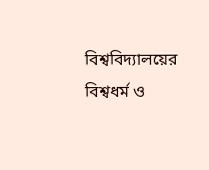বিশ্ববিদ্যালয়ের বিশ্বধর্ম ও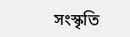সংস্কৃতি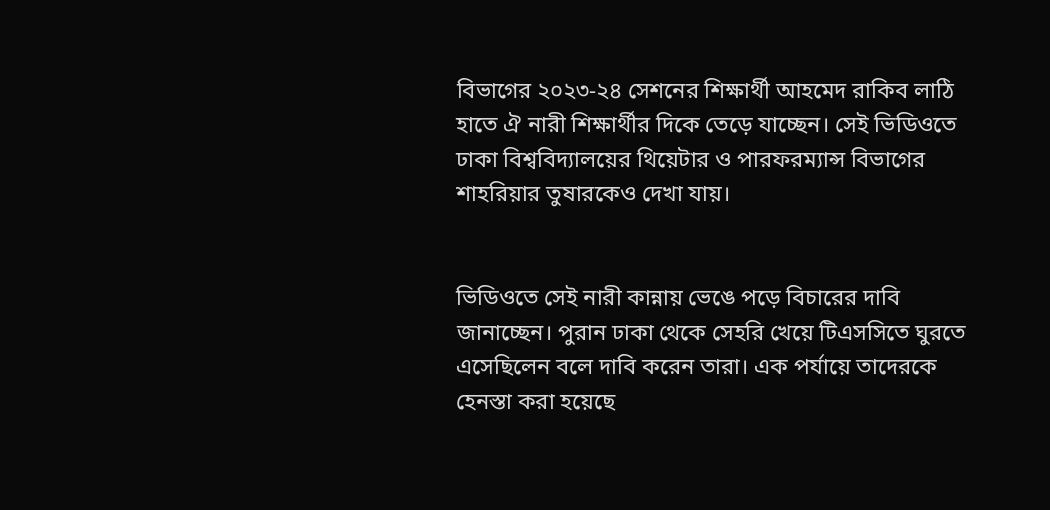বিভাগের ২০২৩-২৪ সেশনের শিক্ষার্থী আহমেদ রাকিব লাঠি হাতে ঐ নারী শিক্ষার্থীর দিকে তেড়ে যাচ্ছেন। সেই ভিডিওতে ঢাকা বিশ্ববিদ্যালয়ের থিয়েটার ও পারফরম্যান্স বিভাগের শাহরিয়ার তুষারকেও দেখা যায়।


ভিডিওতে সেই নারী কান্নায় ভেঙে পড়ে বিচারের দাবি জানাচ্ছেন। পুরান ঢাকা থেকে সেহরি খেয়ে টিএসসিতে ঘুরতে এসেছিলেন বলে দাবি করেন তারা। এক পর্যায়ে তাদেরকে হেনস্তা করা হয়েছে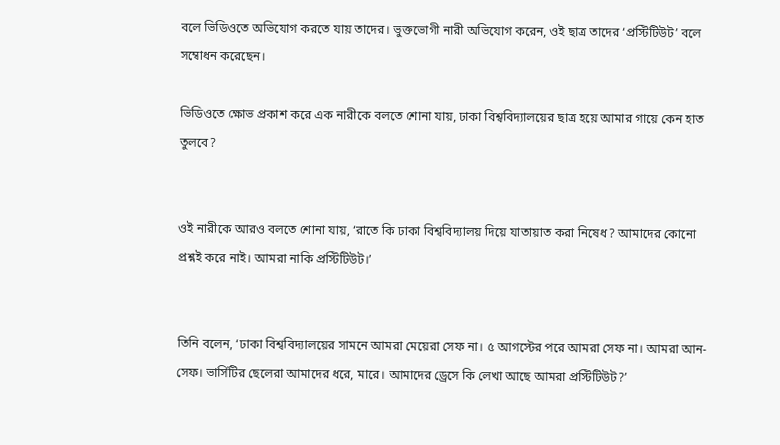বলে ভিডিওতে অভিযোগ করতে যায় তাদের। ভুক্তভোগী নারী অভিযোগ করেন, ওই ছাত্র তাদের ‘প্রস্টিটিউট’ বলে সম্বোধন করেছেন।

ভিডিওতে ক্ষোভ প্রকাশ করে এক নারীকে বলতে শোনা যায়, ঢাকা বিশ্ববিদ্যালয়ের ছাত্র হয়ে আমার গায়ে কেন হাত তুলবে?


ওই নারীকে আরও বলতে শোনা যায়, ‘রাতে কি ঢাকা বিশ্ববিদ্যালয় দিয়ে যাতায়াত করা নিষেধ? আমাদের কোনো প্রশ্নই করে নাই। আমরা নাকি প্রস্টিটিউট।’


তিনি বলেন, ‘ঢাকা বিশ্ববিদ্যালয়ের সামনে আমরা মেয়েরা সেফ না। ৫ আগস্টের পরে আমরা সেফ না। আমরা আন-সেফ। ভার্সিটির ছেলেরা আমাদের ধরে, মারে। আমাদের ড্রেসে কি লেখা আছে আমরা প্রস্টিটিউট?’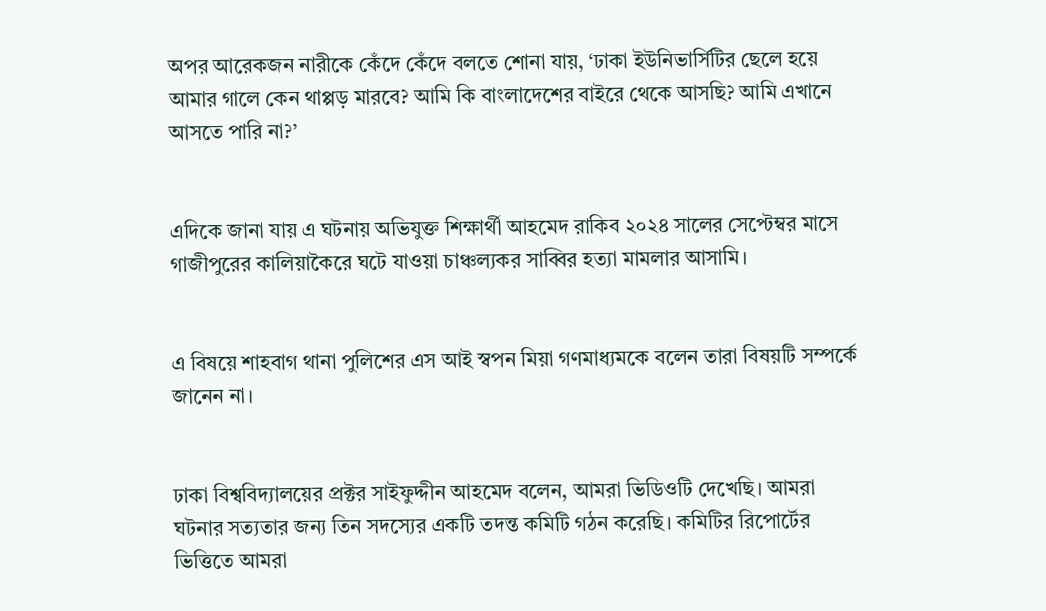অপর আরেকজন নারীকে কেঁদে কেঁদে বলতে শোনা যায়, ‘ঢাকা ইউনিভার্সিটির ছেলে হয়ে আমার গালে কেন থাপ্পড় মারবে? আমি কি বাংলাদেশের বাইরে থেকে আসছি? আমি এখানে আসতে পারি না?’


এদিকে জানা যায় এ ঘটনায় অভিযুক্ত শিক্ষার্থী আহমেদ রাকিব ২০২৪ সালের সেপ্টেম্বর মাসে গাজীপুরের কালিয়াকৈরে ঘটে যাওয়া চাঞ্চল্যকর সাব্বির হত্যা মামলার আসামি।


এ বিষয়ে শাহবাগ থানা পুলিশের এস আই স্বপন মিয়া গণমাধ্যমকে বলেন তারা বিষয়টি সম্পর্কে জানেন না।


ঢাকা বিশ্ববিদ্যালয়ের প্রক্টর সাইফুদ্দীন আহমেদ বলেন, আমরা ভিডিওটি দেখেছি। আমরা ঘটনার সত্যতার জন্য তিন সদস্যের একটি তদন্ত কমিটি গঠন করেছি। কমিটির রিপোর্টের ভিত্তিতে আমরা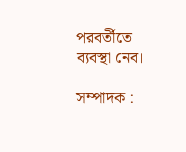পরবর্তীতে ব্যবস্থা নেব।

সম্পাদক :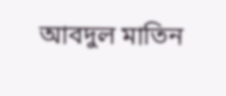আবদুল মাতিন